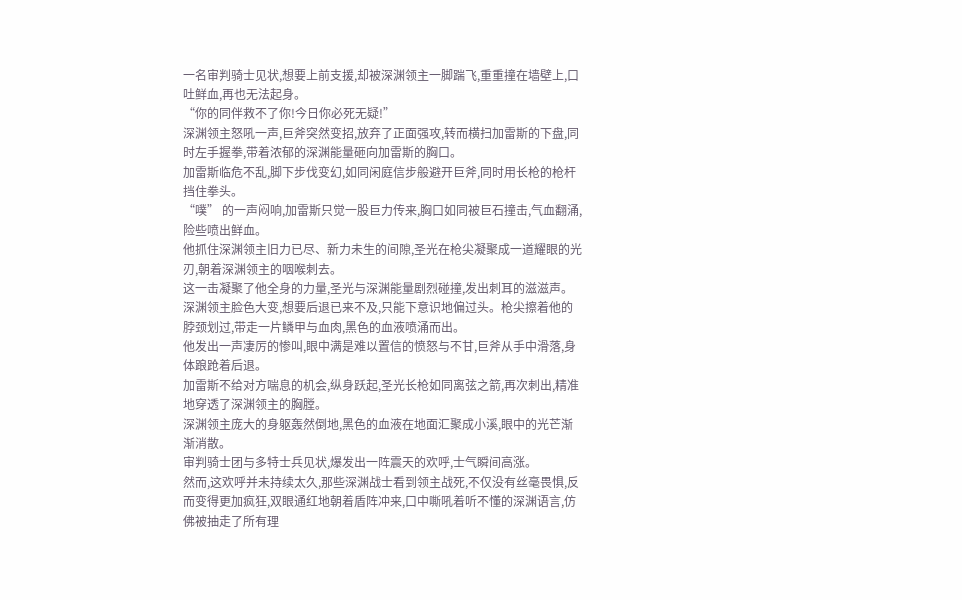一名审判骑士见状,想要上前支援,却被深渊领主一脚踹飞,重重撞在墙壁上,口吐鲜血,再也无法起身。
“你的同伴救不了你!今日你必死无疑!”
深渊领主怒吼一声,巨斧突然变招,放弃了正面强攻,转而横扫加雷斯的下盘,同时左手握拳,带着浓郁的深渊能量砸向加雷斯的胸口。
加雷斯临危不乱,脚下步伐变幻,如同闲庭信步般避开巨斧,同时用长枪的枪杆挡住拳头。
“噗” 的一声闷响,加雷斯只觉一股巨力传来,胸口如同被巨石撞击,气血翻涌,险些喷出鲜血。
他抓住深渊领主旧力已尽、新力未生的间隙,圣光在枪尖凝聚成一道耀眼的光刃,朝着深渊领主的咽喉刺去。
这一击凝聚了他全身的力量,圣光与深渊能量剧烈碰撞,发出刺耳的滋滋声。
深渊领主脸色大变,想要后退已来不及,只能下意识地偏过头。枪尖擦着他的脖颈划过,带走一片鳞甲与血肉,黑色的血液喷涌而出。
他发出一声凄厉的惨叫,眼中满是难以置信的愤怒与不甘,巨斧从手中滑落,身体踉跄着后退。
加雷斯不给对方喘息的机会,纵身跃起,圣光长枪如同离弦之箭,再次刺出,精准地穿透了深渊领主的胸膛。
深渊领主庞大的身躯轰然倒地,黑色的血液在地面汇聚成小溪,眼中的光芒渐渐消散。
审判骑士团与多特士兵见状,爆发出一阵震天的欢呼,士气瞬间高涨。
然而,这欢呼并未持续太久,那些深渊战士看到领主战死,不仅没有丝毫畏惧,反而变得更加疯狂,双眼通红地朝着盾阵冲来,口中嘶吼着听不懂的深渊语言,仿佛被抽走了所有理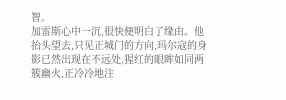智。
加雷斯心中一沉,很快便明白了缘由。他抬头望去,只见正城门的方向,玛尔寇的身影已然出现在不远处,猩红的眼眸如同两簇幽火,正冷冷地注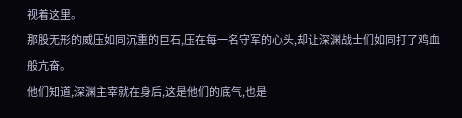视着这里。
那股无形的威压如同沉重的巨石,压在每一名守军的心头,却让深渊战士们如同打了鸡血般亢奋。
他们知道,深渊主宰就在身后,这是他们的底气,也是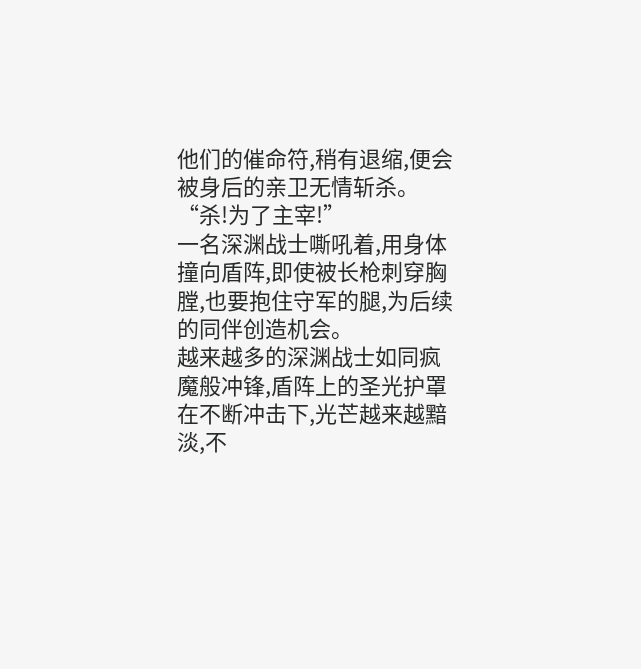他们的催命符,稍有退缩,便会被身后的亲卫无情斩杀。
“杀!为了主宰!”
一名深渊战士嘶吼着,用身体撞向盾阵,即使被长枪刺穿胸膛,也要抱住守军的腿,为后续的同伴创造机会。
越来越多的深渊战士如同疯魔般冲锋,盾阵上的圣光护罩在不断冲击下,光芒越来越黯淡,不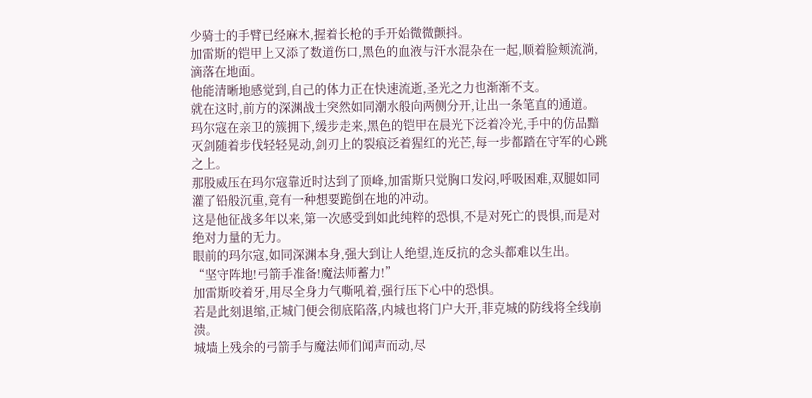少骑士的手臂已经麻木,握着长枪的手开始微微颤抖。
加雷斯的铠甲上又添了数道伤口,黑色的血液与汗水混杂在一起,顺着脸颊流淌,滴落在地面。
他能清晰地感觉到,自己的体力正在快速流逝,圣光之力也渐渐不支。
就在这时,前方的深渊战士突然如同潮水般向两侧分开,让出一条笔直的通道。
玛尔寇在亲卫的簇拥下,缓步走来,黑色的铠甲在晨光下泛着冷光,手中的仿品黯灭剑随着步伐轻轻晃动,剑刃上的裂痕泛着猩红的光芒,每一步都踏在守军的心跳之上。
那股威压在玛尔寇靠近时达到了顶峰,加雷斯只觉胸口发闷,呼吸困难,双腿如同灌了铅般沉重,竟有一种想要跪倒在地的冲动。
这是他征战多年以来,第一次感受到如此纯粹的恐惧,不是对死亡的畏惧,而是对绝对力量的无力。
眼前的玛尔寇,如同深渊本身,强大到让人绝望,连反抗的念头都难以生出。
“坚守阵地!弓箭手准备!魔法师蓄力!”
加雷斯咬着牙,用尽全身力气嘶吼着,强行压下心中的恐惧。
若是此刻退缩,正城门便会彻底陷落,内城也将门户大开,菲克城的防线将全线崩溃。
城墙上残余的弓箭手与魔法师们闻声而动,尽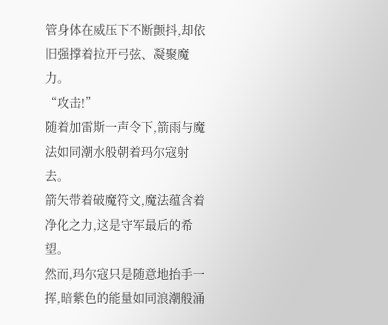管身体在威压下不断颤抖,却依旧强撑着拉开弓弦、凝聚魔力。
“攻击!”
随着加雷斯一声令下,箭雨与魔法如同潮水般朝着玛尔寇射去。
箭矢带着破魔符文,魔法蕴含着净化之力,这是守军最后的希望。
然而,玛尔寇只是随意地抬手一挥,暗紫色的能量如同浪潮般涌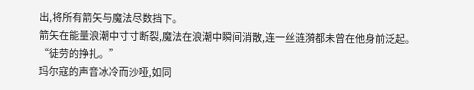出,将所有箭矢与魔法尽数挡下。
箭矢在能量浪潮中寸寸断裂,魔法在浪潮中瞬间消散,连一丝涟漪都未曾在他身前泛起。
“徒劳的挣扎。”
玛尔寇的声音冰冷而沙哑,如同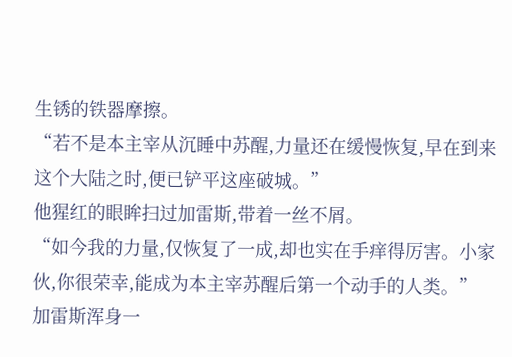生锈的铁器摩擦。
“若不是本主宰从沉睡中苏醒,力量还在缓慢恢复,早在到来这个大陆之时,便已铲平这座破城。”
他猩红的眼眸扫过加雷斯,带着一丝不屑。
“如今我的力量,仅恢复了一成,却也实在手痒得厉害。小家伙,你很荣幸,能成为本主宰苏醒后第一个动手的人类。”
加雷斯浑身一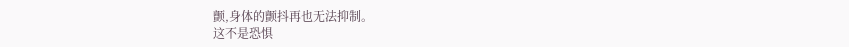颤,身体的颤抖再也无法抑制。
这不是恐惧